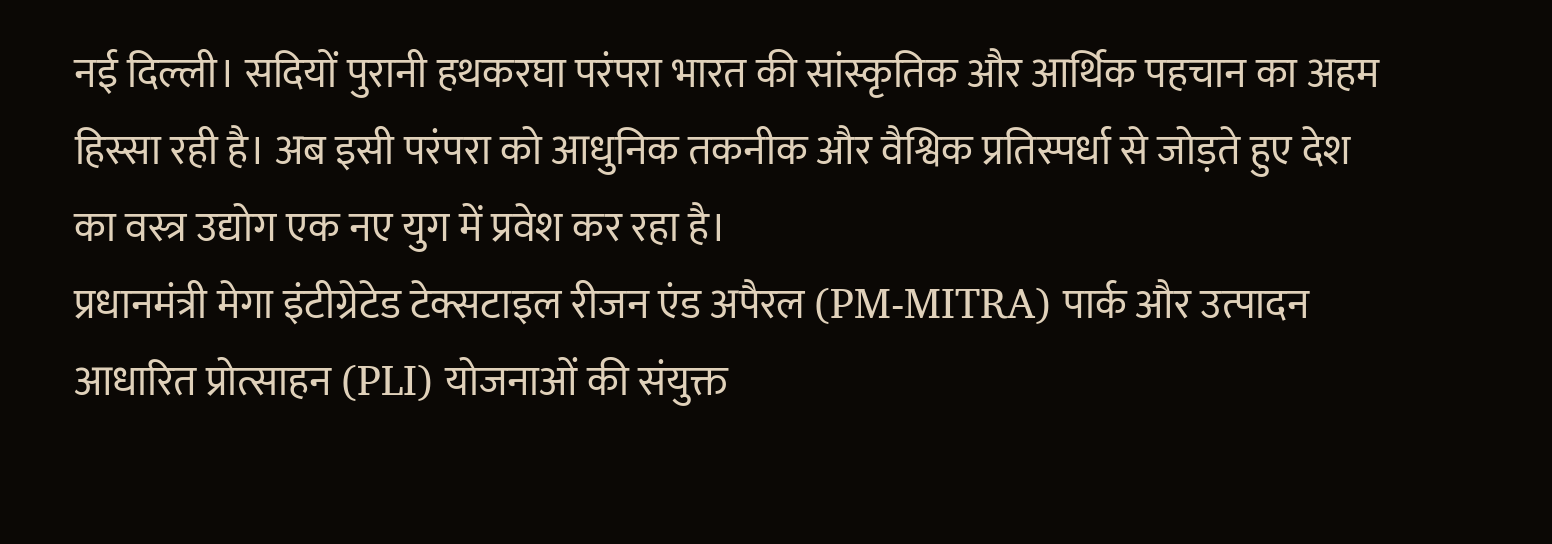नई दिल्ली। सदियों पुरानी हथकरघा परंपरा भारत की सांस्कृतिक और आर्थिक पहचान का अहम हिस्सा रही है। अब इसी परंपरा को आधुनिक तकनीक और वैश्विक प्रतिस्पर्धा से जोड़ते हुए देश का वस्त्र उद्योग एक नए युग में प्रवेश कर रहा है।
प्रधानमंत्री मेगा इंटीग्रेटेड टेक्सटाइल रीजन एंड अपैरल (PM-MITRA) पार्क और उत्पादन आधारित प्रोत्साहन (PLI) योजनाओं की संयुक्त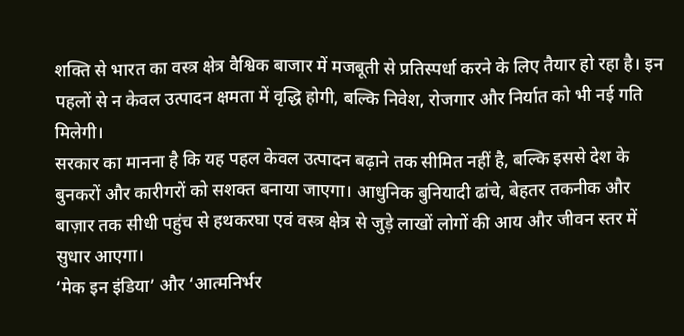शक्ति से भारत का वस्त्र क्षेत्र वैश्विक बाजार में मजबूती से प्रतिस्पर्धा करने के लिए तैयार हो रहा है। इन पहलों से न केवल उत्पादन क्षमता में वृद्धि होगी, बल्कि निवेश, रोजगार और निर्यात को भी नई गति मिलेगी।
सरकार का मानना है कि यह पहल केवल उत्पादन बढ़ाने तक सीमित नहीं है, बल्कि इससे देश के बुनकरों और कारीगरों को सशक्त बनाया जाएगा। आधुनिक बुनियादी ढांचे, बेहतर तकनीक और बाज़ार तक सीधी पहुंच से हथकरघा एवं वस्त्र क्षेत्र से जुड़े लाखों लोगों की आय और जीवन स्तर में सुधार आएगा।
‘मेक इन इंडिया’ और ‘आत्मनिर्भर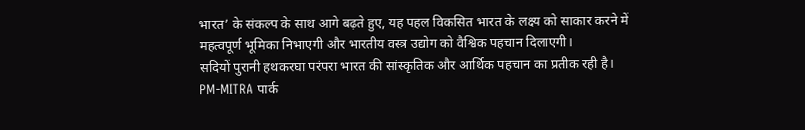भारत’ के संकल्प के साथ आगे बढ़ते हुए, यह पहल विकसित भारत के लक्ष्य को साकार करने में महत्वपूर्ण भूमिका निभाएगी और भारतीय वस्त्र उद्योग को वैश्विक पहचान दिलाएगी।
सदियों पुरानी हथकरघा परंपरा भारत की सांस्कृतिक और आर्थिक पहचान का प्रतीक रही है।
PM-MITRA पार्क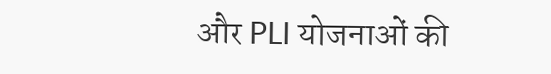और PLI योजनाओं की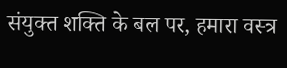संयुक्त शक्ति के बल पर, हमारा वस्त्र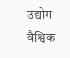उद्योग वैश्विक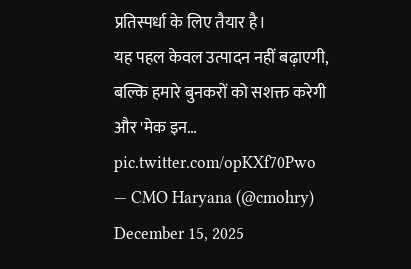प्रतिस्पर्धा के लिए तैयार है।
यह पहल केवल उत्पादन नहीं बढ़ाएगी, बल्कि हमारे बुनकरों को सशक्त करेगी और 'मेक इन… pic.twitter.com/opKXf70Pwo
— CMO Haryana (@cmohry) December 15, 2025